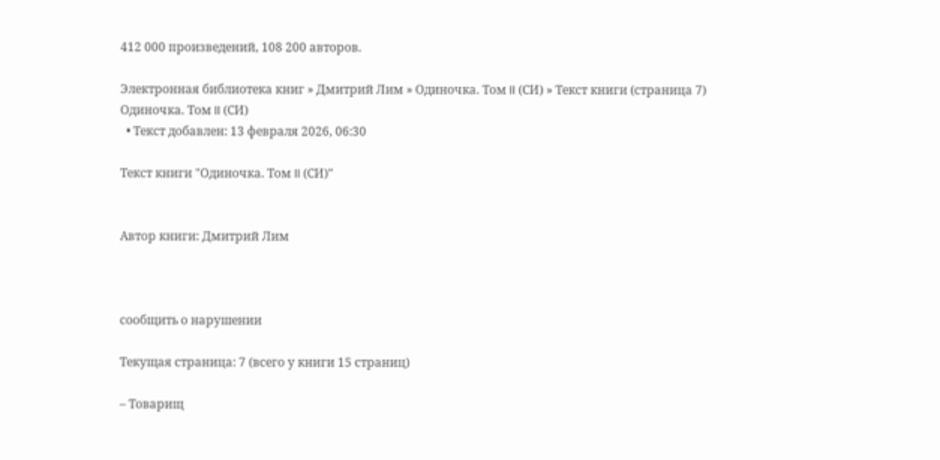412 000 произведений, 108 200 авторов.

Электронная библиотека книг » Дмитрий Лим » Одиночка. Том II (СИ) » Текст книги (страница 7)
Одиночка. Том II (СИ)
  • Текст добавлен: 13 февраля 2026, 06:30

Текст книги "Одиночка. Том II (СИ)"


Автор книги: Дмитрий Лим



сообщить о нарушении

Текущая страница: 7 (всего у книги 15 страниц)

– Товарищ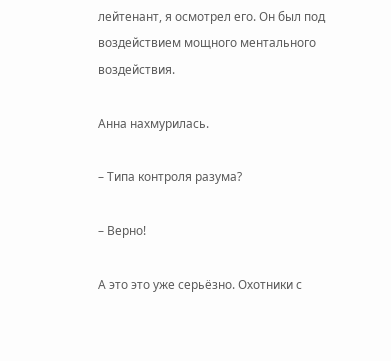лейтенант, я осмотрел его. Он был под воздействием мощного ментального воздействия.

Анна нахмурилась.

– Типа контроля разума?

– Верно!

А это это уже серьёзно. Охотники с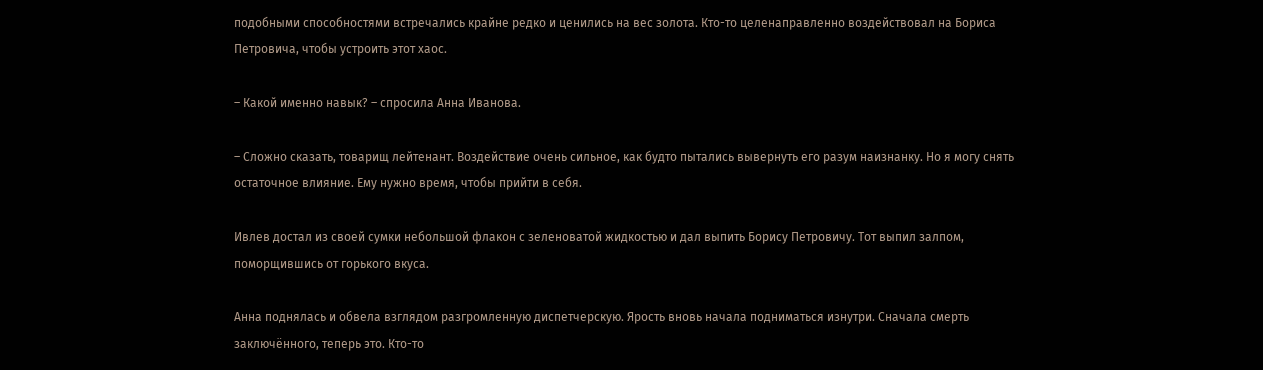подобными способностями встречались крайне редко и ценились на вес золота. Кто-то целенаправленно воздействовал на Бориса Петровича, чтобы устроить этот хаос.

– Какой именно навык? – спросила Анна Иванова.

– Сложно сказать, товарищ лейтенант. Воздействие очень сильное, как будто пытались вывернуть его разум наизнанку. Но я могу снять остаточное влияние. Ему нужно время, чтобы прийти в себя.

Ивлев достал из своей сумки небольшой флакон с зеленоватой жидкостью и дал выпить Борису Петровичу. Тот выпил залпом, поморщившись от горького вкуса.

Анна поднялась и обвела взглядом разгромленную диспетчерскую. Ярость вновь начала подниматься изнутри. Сначала смерть заключённого, теперь это. Кто-то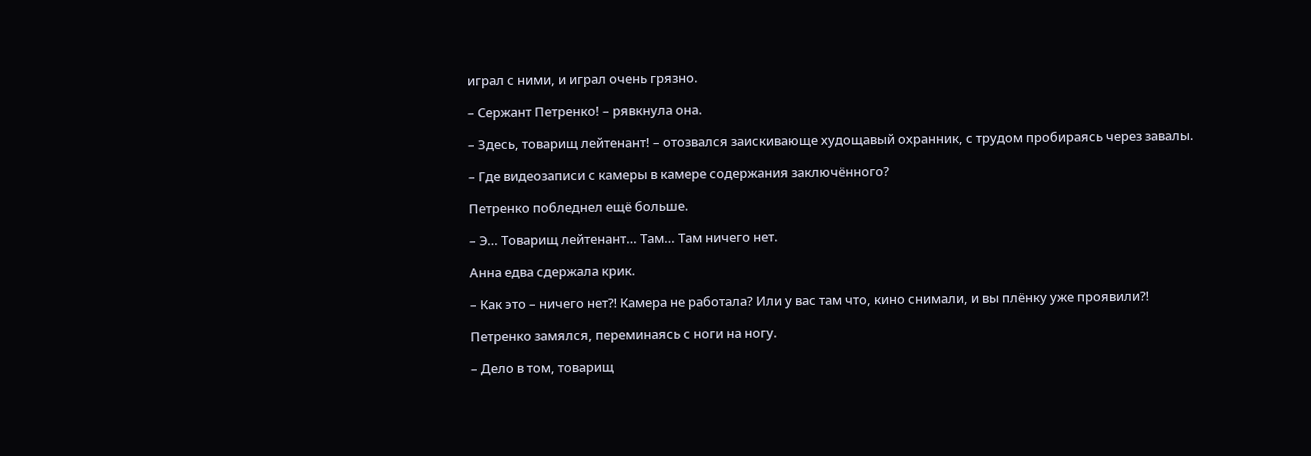играл с ними, и играл очень грязно.

– Сержант Петренко! – рявкнула она.

– Здесь, товарищ лейтенант! – отозвался заискивающе худощавый охранник, с трудом пробираясь через завалы.

– Где видеозаписи с камеры в камере содержания заключённого?

Петренко побледнел ещё больше.

– Э… Товарищ лейтенант… Там… Там ничего нет.

Анна едва сдержала крик.

– Как это – ничего нет⁈ Камера не работала? Или у вас там что, кино снимали, и вы плёнку уже проявили⁈

Петренко замялся, переминаясь с ноги на ногу.

– Дело в том, товарищ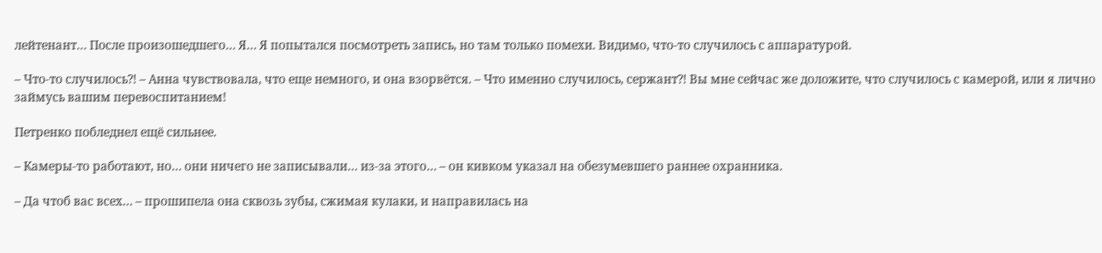лейтенант… После произошедшего… Я… Я попытался посмотреть запись, но там только помехи. Видимо, что-то случилось с аппаратурой.

– Что-то случилось⁈ – Анна чувствовала, что еще немного, и она взорвётся. – Что именно случилось, сержант⁈ Вы мне сейчас же доложите, что случилось с камерой, или я лично займусь вашим перевоспитанием!

Петренко побледнел ещё сильнее.

– Камеры-то работают, но… они ничего не записывали… из-за этого… – он кивком указал на обезумевшего раннее охранника.

– Да чтоб вас всех… – прошипела она сквозь зубы, сжимая кулаки, и направилась на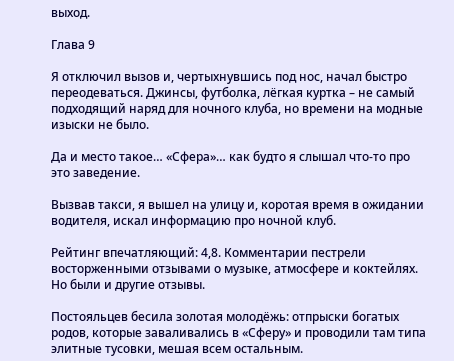выход.

Глава 9

Я отключил вызов и, чертыхнувшись под нос, начал быстро переодеваться. Джинсы, футболка, лёгкая куртка – не самый подходящий наряд для ночного клуба, но времени на модные изыски не было.

Да и место такое… «Сфера»… как будто я слышал что-то про это заведение.

Вызвав такси, я вышел на улицу и, коротая время в ожидании водителя, искал информацию про ночной клуб.

Рейтинг впечатляющий: 4,8. Комментарии пестрели восторженными отзывами о музыке, атмосфере и коктейлях. Но были и другие отзывы.

Постояльцев бесила золотая молодёжь: отпрыски богатых родов, которые заваливались в «Сферу» и проводили там типа элитные тусовки, мешая всем остальным.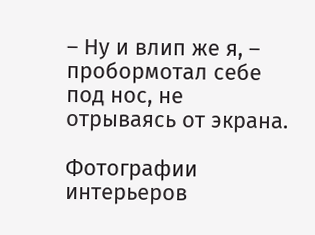– Ну и влип же я, – пробормотал себе под нос, не отрываясь от экрана.

Фотографии интерьеров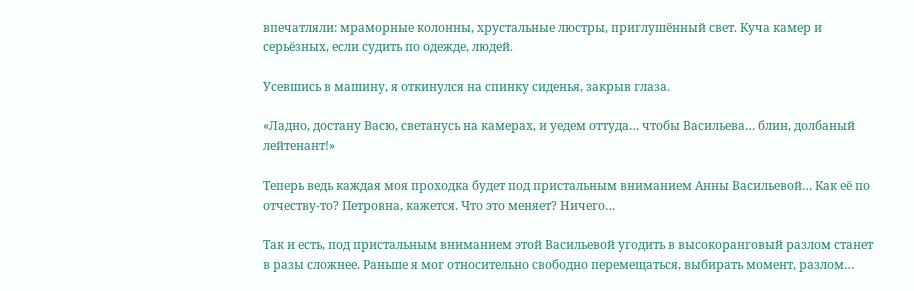впечатляли: мраморные колонны, хрустальные люстры, приглушённый свет. Куча камер и серьёзных, если судить по одежде, людей.

Усевшись в машину, я откинулся на спинку сиденья, закрыв глаза.

«Ладно, достану Васю, светанусь на камерах, и уедем оттуда… чтобы Васильева… блин, долбаный лейтенант!»

Теперь ведь каждая моя проходка будет под пристальным вниманием Анны Васильевой… Как её по отчеству-то? Петровна, кажется. Что это меняет? Ничего…

Так и есть, под пристальным вниманием этой Васильевой угодить в высокоранговый разлом станет в разы сложнее. Раньше я мог относительно свободно перемещаться, выбирать момент, разлом…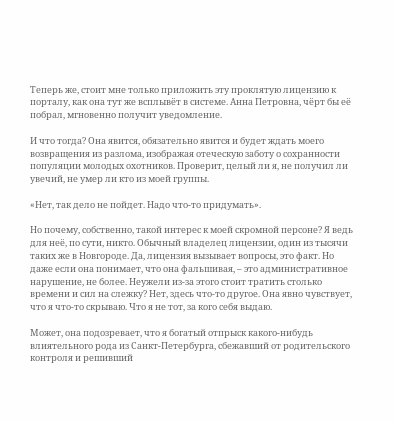Теперь же, стоит мне только приложить эту проклятую лицензию к порталу, как она тут же всплывёт в системе. Анна Петровна, чёрт бы её побрал, мгновенно получит уведомление.

И что тогда? Она явится, обязательно явится и будет ждать моего возвращения из разлома, изображая отеческую заботу о сохранности популяции молодых охотников. Проверит, целый ли я, не получил ли увечий, не умер ли кто из моей группы.

«Нет, так дело не пойдет. Надо что-то придумать».

Но почему, собственно, такой интерес к моей скромной персоне? Я ведь для неё, по сути, никто. Обычный владелец лицензии, один из тысячи таких же в Новгороде. Да, лицензия вызывает вопросы, это факт. Но даже если она понимает, что она фальшивая, – это административное нарушение, не более. Неужели из-за этого стоит тратить столько времени и сил на слежку? Нет, здесь что-то другое. Она явно чувствует, что я что-то скрываю. Что я не тот, за кого себя выдаю.

Может, она подозревает, что я богатый отпрыск какого-нибудь влиятельного рода из Санкт-Петербурга, сбежавший от родительского контроля и решивший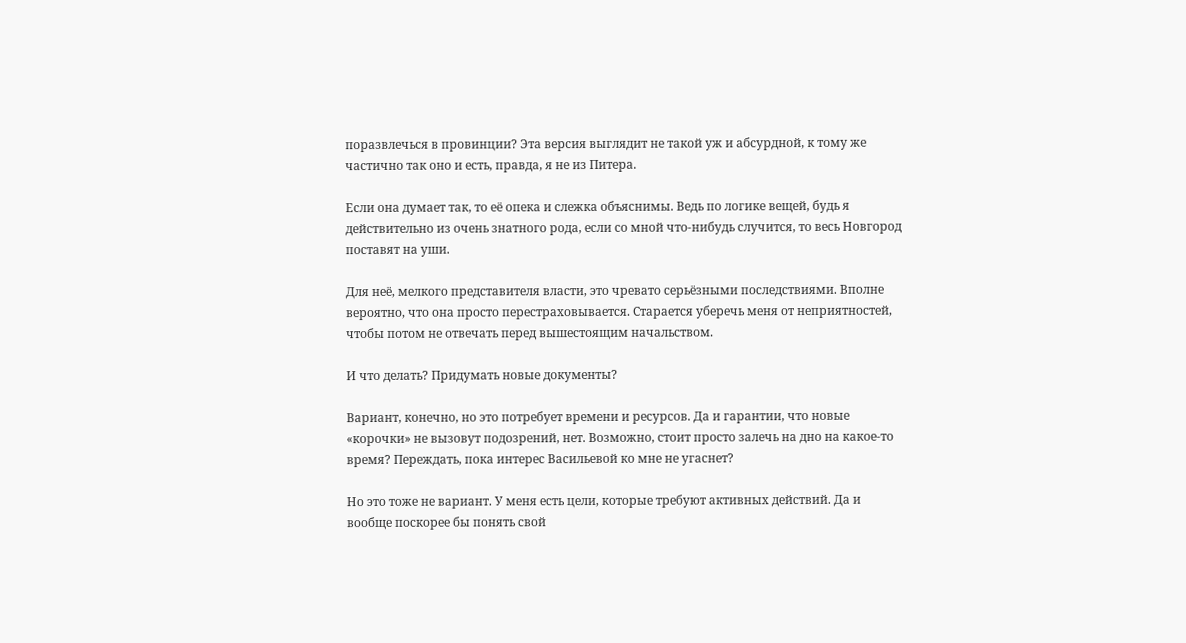поразвлечься в провинции? Эта версия выглядит не такой уж и абсурдной, к тому же частично так оно и есть, правда, я не из Питера.

Если она думает так, то её опека и слежка объяснимы. Ведь по логике вещей, будь я действительно из очень знатного рода, если со мной что-нибудь случится, то весь Новгород поставят на уши.

Для неё, мелкого представителя власти, это чревато серьёзными последствиями. Вполне вероятно, что она просто перестраховывается. Старается уберечь меня от неприятностей, чтобы потом не отвечать перед вышестоящим начальством.

И что делать? Придумать новые документы?

Вариант, конечно, но это потребует времени и ресурсов. Да и гарантии, что новые «корочки» не вызовут подозрений, нет. Возможно, стоит просто залечь на дно на какое-то время? Переждать, пока интерес Васильевой ко мне не угаснет?

Но это тоже не вариант. У меня есть цели, которые требуют активных действий. Да и вообще поскорее бы понять свой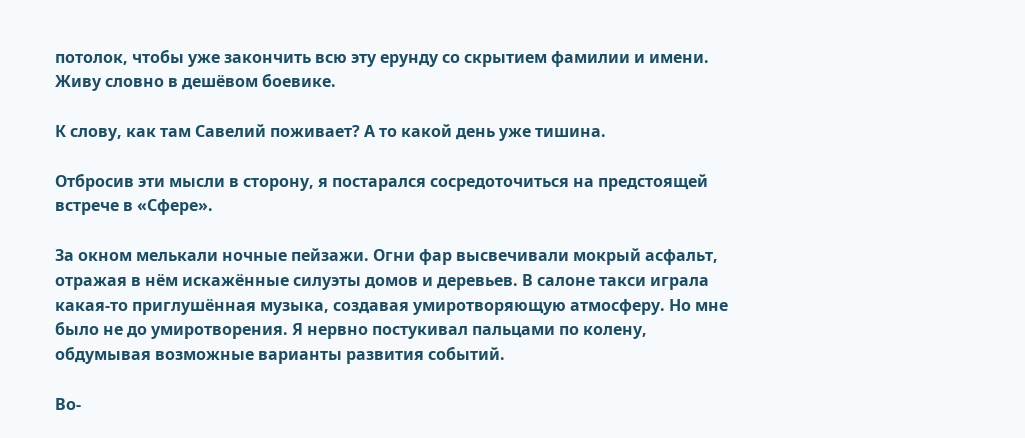потолок, чтобы уже закончить всю эту ерунду со скрытием фамилии и имени. Живу словно в дешёвом боевике.

К слову, как там Савелий поживает? А то какой день уже тишина.

Отбросив эти мысли в сторону, я постарался сосредоточиться на предстоящей встрече в «Сфере».

За окном мелькали ночные пейзажи. Огни фар высвечивали мокрый асфальт, отражая в нём искажённые силуэты домов и деревьев. В салоне такси играла какая-то приглушённая музыка, создавая умиротворяющую атмосферу. Но мне было не до умиротворения. Я нервно постукивал пальцами по колену, обдумывая возможные варианты развития событий.

Во-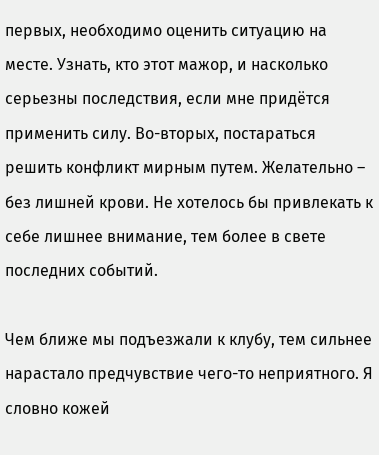первых, необходимо оценить ситуацию на месте. Узнать, кто этот мажор, и насколько серьезны последствия, если мне придётся применить силу. Во-вторых, постараться решить конфликт мирным путем. Желательно – без лишней крови. Не хотелось бы привлекать к себе лишнее внимание, тем более в свете последних событий.

Чем ближе мы подъезжали к клубу, тем сильнее нарастало предчувствие чего-то неприятного. Я словно кожей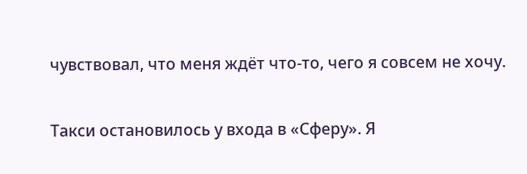чувствовал, что меня ждёт что-то, чего я совсем не хочу.

Такси остановилось у входа в «Сферу». Я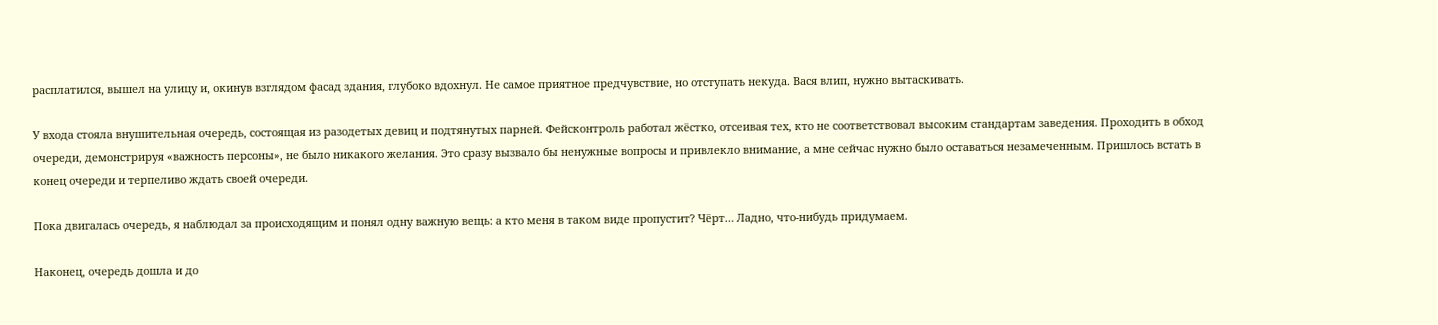расплатился, вышел на улицу и, окинув взглядом фасад здания, глубоко вдохнул. Не самое приятное предчувствие, но отступать некуда. Вася влип, нужно вытаскивать.

У входа стояла внушительная очередь, состоящая из разодетых девиц и подтянутых парней. Фейсконтроль работал жёстко, отсеивая тех, кто не соответствовал высоким стандартам заведения. Проходить в обход очереди, демонстрируя «важность персоны», не было никакого желания. Это сразу вызвало бы ненужные вопросы и привлекло внимание, а мне сейчас нужно было оставаться незамеченным. Пришлось встать в конец очереди и терпеливо ждать своей очереди.

Пока двигалась очередь, я наблюдал за происходящим и понял одну важную вещь: а кто меня в таком виде пропустит? Чёрт… Ладно, что-нибудь придумаем.

Наконец, очередь дошла и до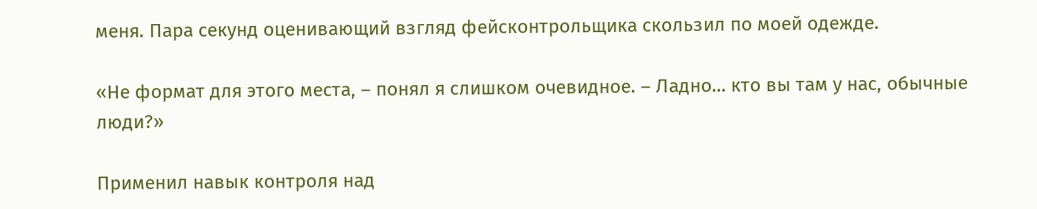меня. Пара секунд оценивающий взгляд фейсконтрольщика скользил по моей одежде.

«Не формат для этого места, – понял я слишком очевидное. – Ладно… кто вы там у нас, обычные люди?»

Применил навык контроля над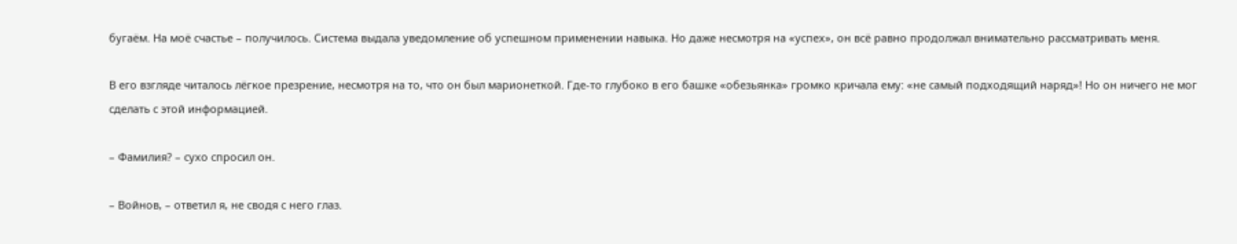бугаём. На моё счастье – получилось. Система выдала уведомление об успешном применении навыка. Но даже несмотря на «успех», он всё равно продолжал внимательно рассматривать меня.

В его взгляде читалось лёгкое презрение, несмотря на то, что он был марионеткой. Где-то глубоко в его башке «обезьянка» громко кричала ему: «не самый подходящий наряд»! Но он ничего не мог сделать с этой информацией.

– Фамилия? – сухо спросил он.

– Войнов, – ответил я, не сводя с него глаз.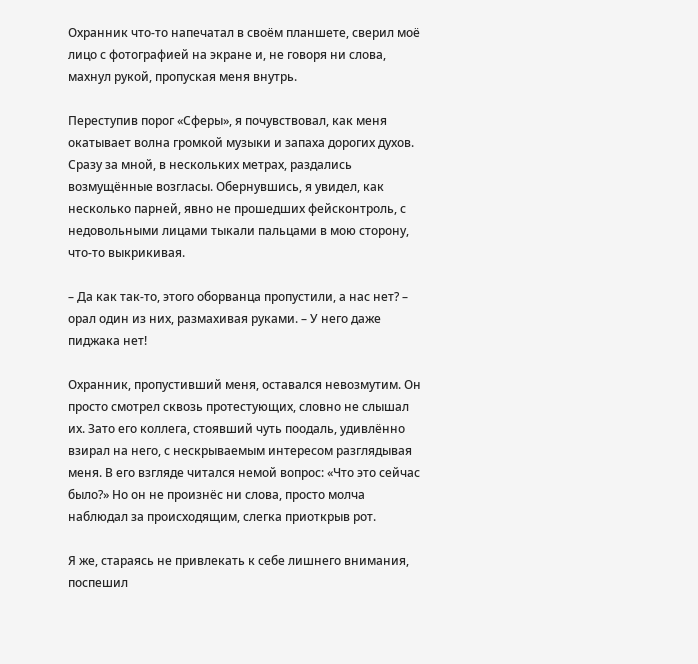Охранник что-то напечатал в своём планшете, сверил моё лицо с фотографией на экране и, не говоря ни слова, махнул рукой, пропуская меня внутрь.

Переступив порог «Сферы», я почувствовал, как меня окатывает волна громкой музыки и запаха дорогих духов. Сразу за мной, в нескольких метрах, раздались возмущённые возгласы. Обернувшись, я увидел, как несколько парней, явно не прошедших фейсконтроль, с недовольными лицами тыкали пальцами в мою сторону, что-то выкрикивая.

– Да как так-то, этого оборванца пропустили, а нас нет? – орал один из них, размахивая руками. – У него даже пиджака нет!

Охранник, пропустивший меня, оставался невозмутим. Он просто смотрел сквозь протестующих, словно не слышал их. Зато его коллега, стоявший чуть поодаль, удивлённо взирал на него, с нескрываемым интересом разглядывая меня. В его взгляде читался немой вопрос: «Что это сейчас было?» Но он не произнёс ни слова, просто молча наблюдал за происходящим, слегка приоткрыв рот.

Я же, стараясь не привлекать к себе лишнего внимания, поспешил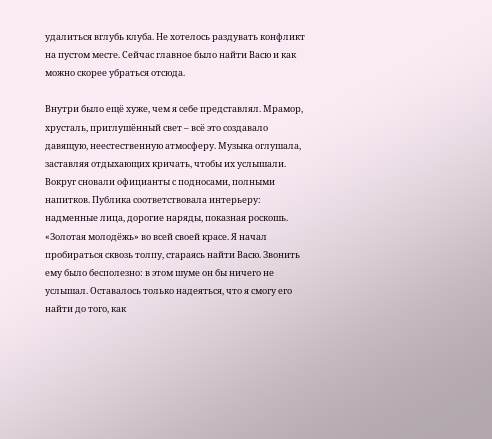удалиться вглубь клуба. Не хотелось раздувать конфликт на пустом месте. Сейчас главное было найти Васю и как можно скорее убраться отсюда.

Внутри было ещё хуже, чем я себе представлял. Мрамор, хрусталь, приглушённый свет – всё это создавало давящую, неестественную атмосферу. Музыка оглушала, заставляя отдыхающих кричать, чтобы их услышали. Вокруг сновали официанты с подносами, полными напитков. Публика соответствовала интерьеру: надменные лица, дорогие наряды, показная роскошь. «Золотая молодёжь» во всей своей красе. Я начал пробираться сквозь толпу, стараясь найти Васю. Звонить ему было бесполезно: в этом шуме он бы ничего не услышал. Оставалось только надеяться, что я смогу его найти до того, как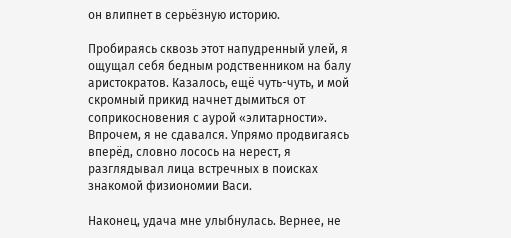он влипнет в серьёзную историю.

Пробираясь сквозь этот напудренный улей, я ощущал себя бедным родственником на балу аристократов. Казалось, ещё чуть-чуть, и мой скромный прикид начнет дымиться от соприкосновения с аурой «элитарности». Впрочем, я не сдавался. Упрямо продвигаясь вперёд, словно лосось на нерест, я разглядывал лица встречных в поисках знакомой физиономии Васи.

Наконец, удача мне улыбнулась. Вернее, не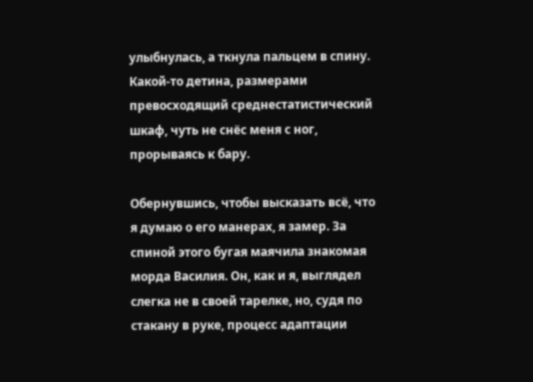улыбнулась, а ткнула пальцем в спину. Какой-то детина, размерами превосходящий среднестатистический шкаф, чуть не снёс меня с ног, прорываясь к бару.

Обернувшись, чтобы высказать всё, что я думаю о его манерах, я замер. За спиной этого бугая маячила знакомая морда Василия. Он, как и я, выглядел слегка не в своей тарелке, но, судя по стакану в руке, процесс адаптации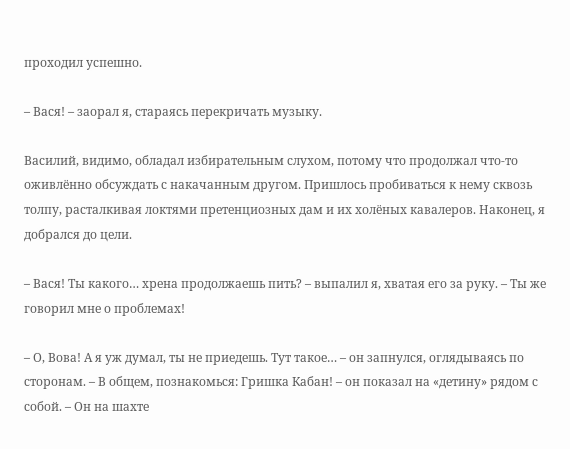проходил успешно.

– Вася! – заорал я, стараясь перекричать музыку.

Василий, видимо, обладал избирательным слухом, потому что продолжал что-то оживлённо обсуждать с накачанным другом. Пришлось пробиваться к нему сквозь толпу, расталкивая локтями претенциозных дам и их холёных кавалеров. Наконец, я добрался до цели.

– Вася! Ты какого… хрена продолжаешь пить? – выпалил я, хватая его за руку. – Ты же говорил мне о проблемах!

– О, Вова! А я уж думал, ты не приедешь. Тут такое… – он запнулся, оглядываясь по сторонам. – В общем, познакомься: Гришка Кабан! – он показал на «детину» рядом с собой. – Он на шахте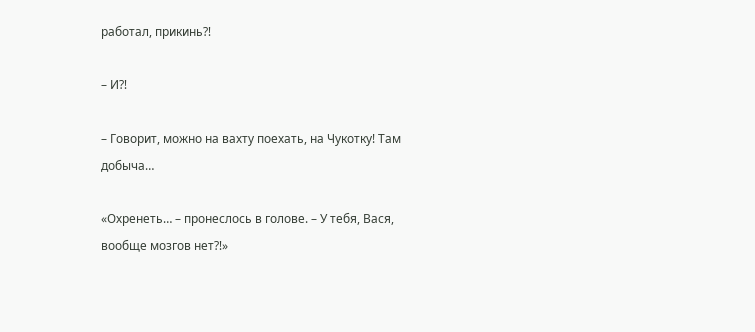работал, прикинь⁈

– И⁈

– Говорит, можно на вахту поехать, на Чукотку! Там добыча…

«Охренеть… – пронеслось в голове. – У тебя, Вася, вообще мозгов нет⁈»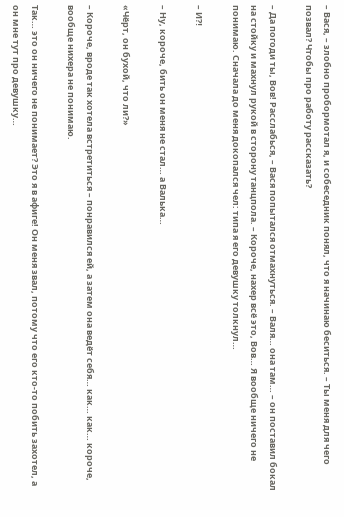– Вася, – злобно пробормотал я, и собеседник понял, что я начинаю беситься. – Ты меня для чего позвал? Чтобы про работу рассказать?

– Да погоди ты, Вов! Расслабься, – Вася попытался отмахнуться. – Валя… она там… – он поставил бокал на стойку и махнул рукой в сторону танцпола. – Короче, нахер всё это, Вов… Я вообще ничего не понимаю. Сначала до меня докопался чел: типа я его девушку толкнул…

– И⁈

– Ну, короче, бить он меня не стал… а Валька…

«Чёрт, он бухой, что ли?»

– Короче, вроде так хотела встретиться – понравился ей, а затем она ведёт себя… как… как… короче, вообще нихера не понимаю.

Так… это он ничего не понимает? Это я в афиге! Он меня звал, потому что его кто-то побить захотел, а он мне тут про девушку…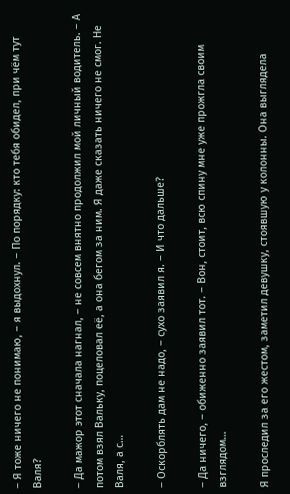– Я тоже ничего не понимаю, – я выдохнул. – По порядку: кто тебя обидел, при чём тут Валя?

– Да мажор этот сначала нагнал, – не совсем внятно продолжил мой личный водитель. – А потом взял Вальку, поцеловал её, а она бегом за ним. Я даже сказать ничего не смог. Не Валя, а с…

– Оскорблять дам не надо, – сухо заявил я. – И что дальше?

– Да ничего, – обиженно заявил тот. – Вон, стоит, всю спину мне уже прожгла своим взглядом…

Я проследил за его жестом, заметил девушку, стоявшую у колонны. Она выглядела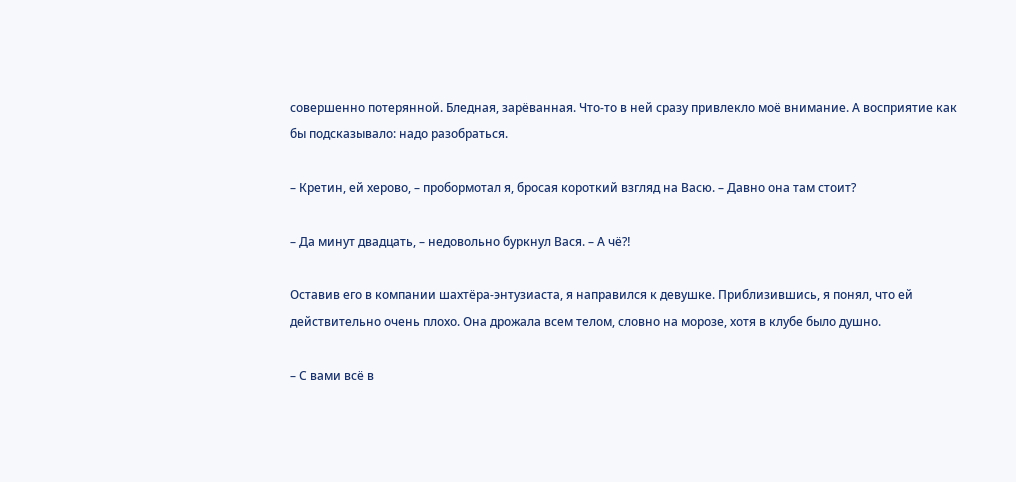совершенно потерянной. Бледная, зарёванная. Что-то в ней сразу привлекло моё внимание. А восприятие как бы подсказывало: надо разобраться.

– Кретин, ей херово, – пробормотал я, бросая короткий взгляд на Васю. – Давно она там стоит?

– Да минут двадцать, – недовольно буркнул Вася. – А чё⁈

Оставив его в компании шахтёра-энтузиаста, я направился к девушке. Приблизившись, я понял, что ей действительно очень плохо. Она дрожала всем телом, словно на морозе, хотя в клубе было душно.

– С вами всё в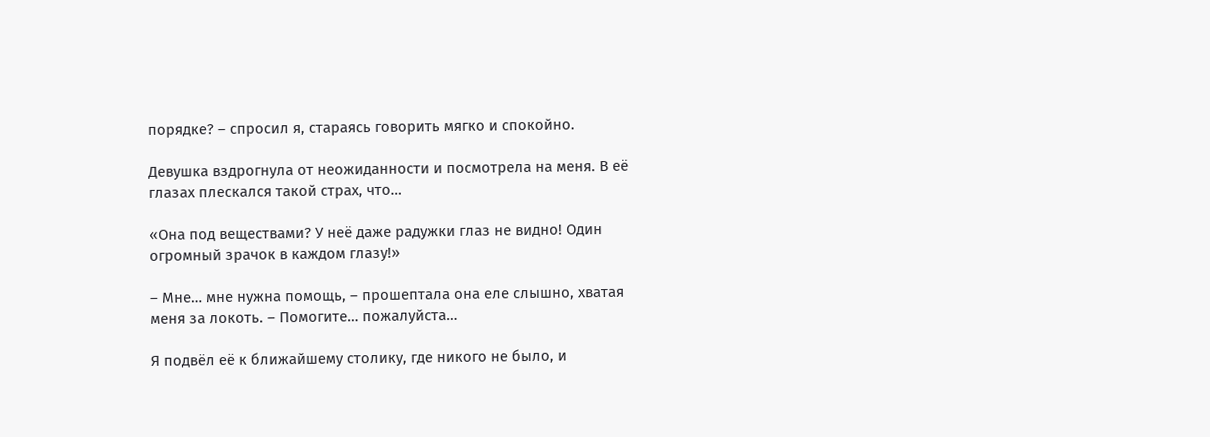порядке? – спросил я, стараясь говорить мягко и спокойно.

Девушка вздрогнула от неожиданности и посмотрела на меня. В её глазах плескался такой страх, что…

«Она под веществами? У неё даже радужки глаз не видно! Один огромный зрачок в каждом глазу!»

– Мне… мне нужна помощь, – прошептала она еле слышно, хватая меня за локоть. – Помогите… пожалуйста…

Я подвёл её к ближайшему столику, где никого не было, и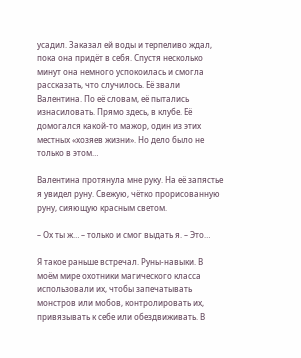усадил. Заказал ей воды и терпеливо ждал, пока она придёт в себя. Спустя несколько минут она немного успокоилась и смогла рассказать, что случилось. Её звали Валентина. По её словам, её пытались изнасиловать. Прямо здесь, в клубе. Её домогался какой-то мажор, один из этих местных «хозяев жизни». Но дело было не только в этом…

Валентина протянула мне руку. На её запястье я увидел руну. Свежую, чётко прорисованную руну, сияющую красным светом.

– Ох ты ж… – только и смог выдать я. – Это…

Я такое раньше встречал. Руны-навыки. В моём мире охотники магического класса использовали их, чтобы запечатывать монстров или мобов, контролировать их, привязывать к себе или обездвиживать. В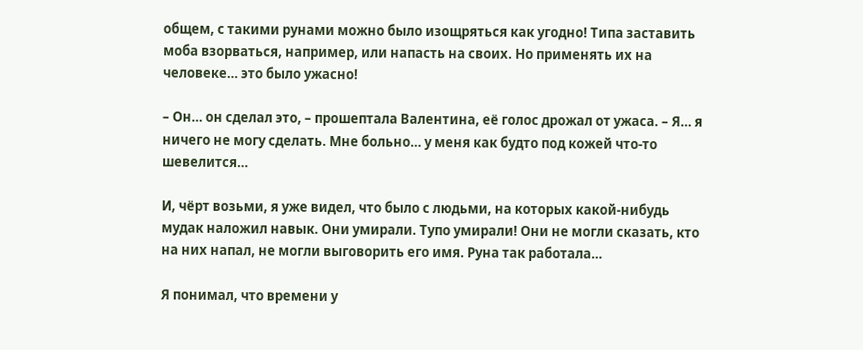общем, с такими рунами можно было изощряться как угодно! Типа заставить моба взорваться, например, или напасть на своих. Но применять их на человеке… это было ужасно!

– Он… он сделал это, – прошептала Валентина, её голос дрожал от ужаса. – Я… я ничего не могу сделать. Мне больно… у меня как будто под кожей что-то шевелится…

И, чёрт возьми, я уже видел, что было с людьми, на которых какой-нибудь мудак наложил навык. Они умирали. Тупо умирали! Они не могли сказать, кто на них напал, не могли выговорить его имя. Руна так работала…

Я понимал, что времени у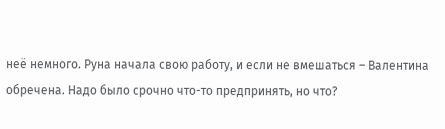неё немного. Руна начала свою работу, и если не вмешаться – Валентина обречена. Надо было срочно что-то предпринять, но что?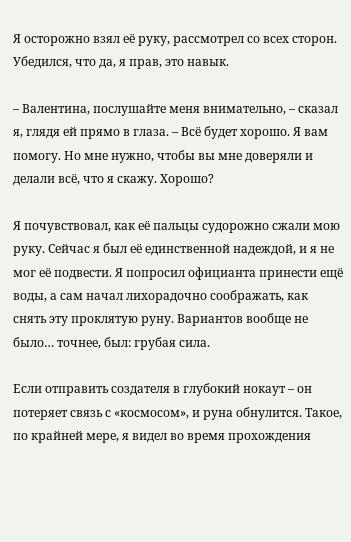Я осторожно взял её руку, рассмотрел со всех сторон. Убедился, что да, я прав, это навык.

– Валентина, послушайте меня внимательно, – сказал я, глядя ей прямо в глаза. – Всё будет хорошо. Я вам помогу. Но мне нужно, чтобы вы мне доверяли и делали всё, что я скажу. Хорошо?

Я почувствовал, как её пальцы судорожно сжали мою руку. Сейчас я был её единственной надеждой, и я не мог её подвести. Я попросил официанта принести ещё воды, а сам начал лихорадочно соображать, как снять эту проклятую руну. Вариантов вообще не было… точнее, был: грубая сила.

Если отправить создателя в глубокий нокаут – он потеряет связь с «космосом», и руна обнулится. Такое, по крайней мере, я видел во время прохождения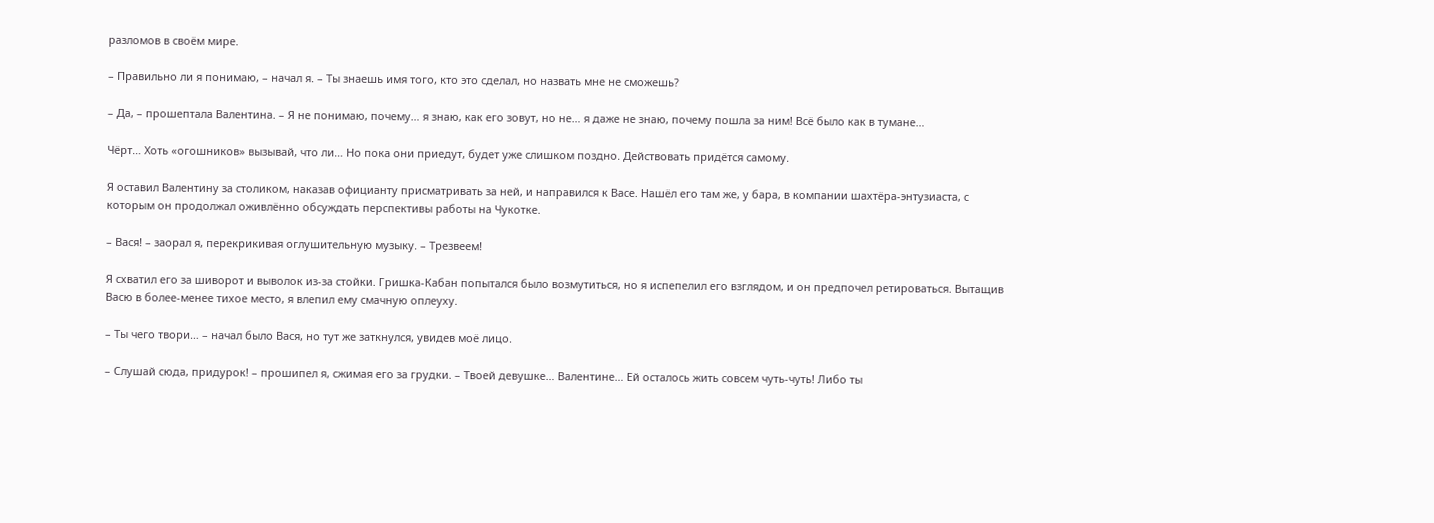разломов в своём мире.

– Правильно ли я понимаю, – начал я. – Ты знаешь имя того, кто это сделал, но назвать мне не сможешь?

– Да, – прошептала Валентина. – Я не понимаю, почему… я знаю, как его зовут, но не… я даже не знаю, почему пошла за ним! Всё было как в тумане…

Чёрт… Хоть «огошников» вызывай, что ли… Но пока они приедут, будет уже слишком поздно. Действовать придётся самому.

Я оставил Валентину за столиком, наказав официанту присматривать за ней, и направился к Васе. Нашёл его там же, у бара, в компании шахтёра-энтузиаста, с которым он продолжал оживлённо обсуждать перспективы работы на Чукотке.

– Вася! – заорал я, перекрикивая оглушительную музыку. – Трезвеем!

Я схватил его за шиворот и выволок из-за стойки. Гришка-Кабан попытался было возмутиться, но я испепелил его взглядом, и он предпочел ретироваться. Вытащив Васю в более-менее тихое место, я влепил ему смачную оплеуху.

– Ты чего твори… – начал было Вася, но тут же заткнулся, увидев моё лицо.

– Слушай сюда, придурок! – прошипел я, сжимая его за грудки. – Твоей девушке… Валентине… Ей осталось жить совсем чуть-чуть! Либо ты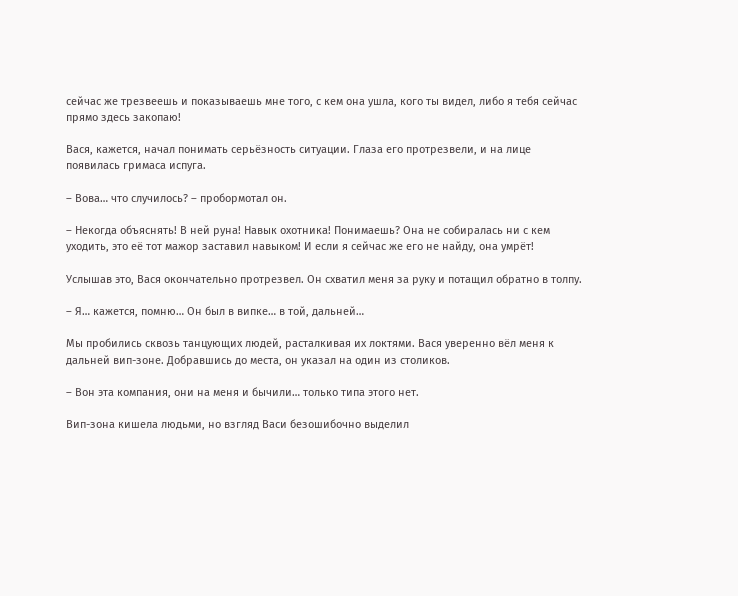сейчас же трезвеешь и показываешь мне того, с кем она ушла, кого ты видел, либо я тебя сейчас прямо здесь закопаю!

Вася, кажется, начал понимать серьёзность ситуации. Глаза его протрезвели, и на лице появилась гримаса испуга.

– Вова… что случилось? – пробормотал он.

– Некогда объяснять! В ней руна! Навык охотника! Понимаешь? Она не собиралась ни с кем уходить, это её тот мажор заставил навыком! И если я сейчас же его не найду, она умрёт!

Услышав это, Вася окончательно протрезвел. Он схватил меня за руку и потащил обратно в толпу.

– Я… кажется, помню… Он был в випке… в той, дальней…

Мы пробились сквозь танцующих людей, расталкивая их локтями. Вася уверенно вёл меня к дальней вип-зоне. Добравшись до места, он указал на один из столиков.

– Вон эта компания, они на меня и бычили… только типа этого нет.

Вип-зона кишела людьми, но взгляд Васи безошибочно выделил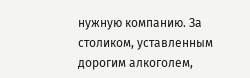нужную компанию. За столиком, уставленным дорогим алкоголем,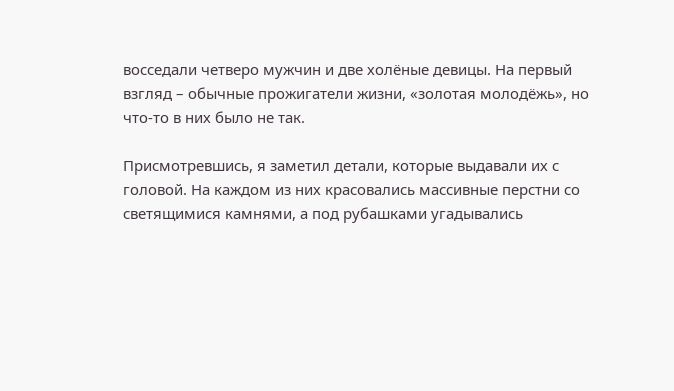восседали четверо мужчин и две холёные девицы. На первый взгляд – обычные прожигатели жизни, «золотая молодёжь», но что-то в них было не так.

Присмотревшись, я заметил детали, которые выдавали их с головой. На каждом из них красовались массивные перстни со светящимися камнями, а под рубашками угадывались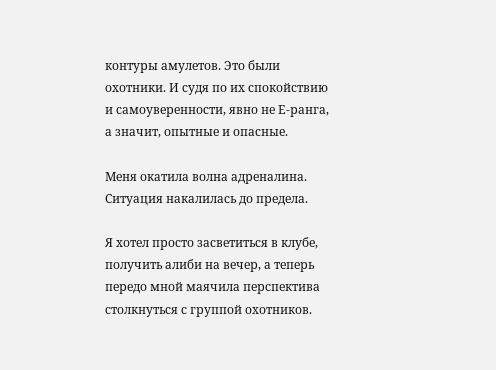контуры амулетов. Это были охотники. И судя по их спокойствию и самоуверенности, явно не Е-ранга, а значит, опытные и опасные.

Меня окатила волна адреналина. Ситуация накалилась до предела.

Я хотел просто засветиться в клубе, получить алиби на вечер, а теперь передо мной маячила перспектива столкнуться с группой охотников.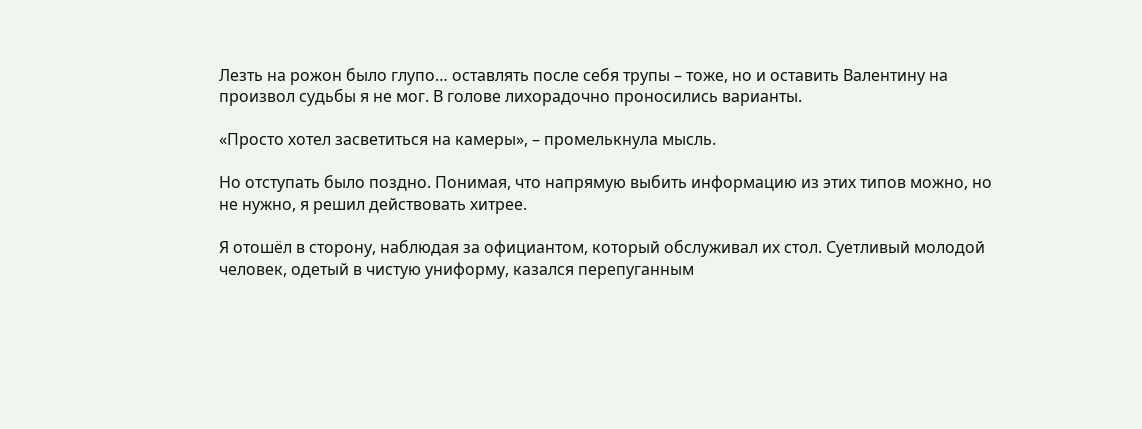Лезть на рожон было глупо… оставлять после себя трупы – тоже, но и оставить Валентину на произвол судьбы я не мог. В голове лихорадочно проносились варианты.

«Просто хотел засветиться на камеры», – промелькнула мысль.

Но отступать было поздно. Понимая, что напрямую выбить информацию из этих типов можно, но не нужно, я решил действовать хитрее.

Я отошёл в сторону, наблюдая за официантом, который обслуживал их стол. Суетливый молодой человек, одетый в чистую униформу, казался перепуганным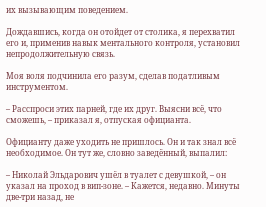их вызывающим поведением.

Дождавшись, когда он отойдет от столика, я перехватил его и, применив навык ментального контроля, установил непродолжительную связь.

Моя воля подчинила его разум, сделав податливым инструментом.

– Расспроси этих парней, где их друг. Выясни всё, что сможешь, – приказал я, отпуская официанта.

Официанту даже уходить не пришлось. Он и так знал всё необходимое. Он тут же, словно заведённый, выпалил:

– Николай Эльдарович ушёл в туалет с девушкой, – он указал на проход в вип-зоне. – Кажется, недавно. Минуты две-три назад, не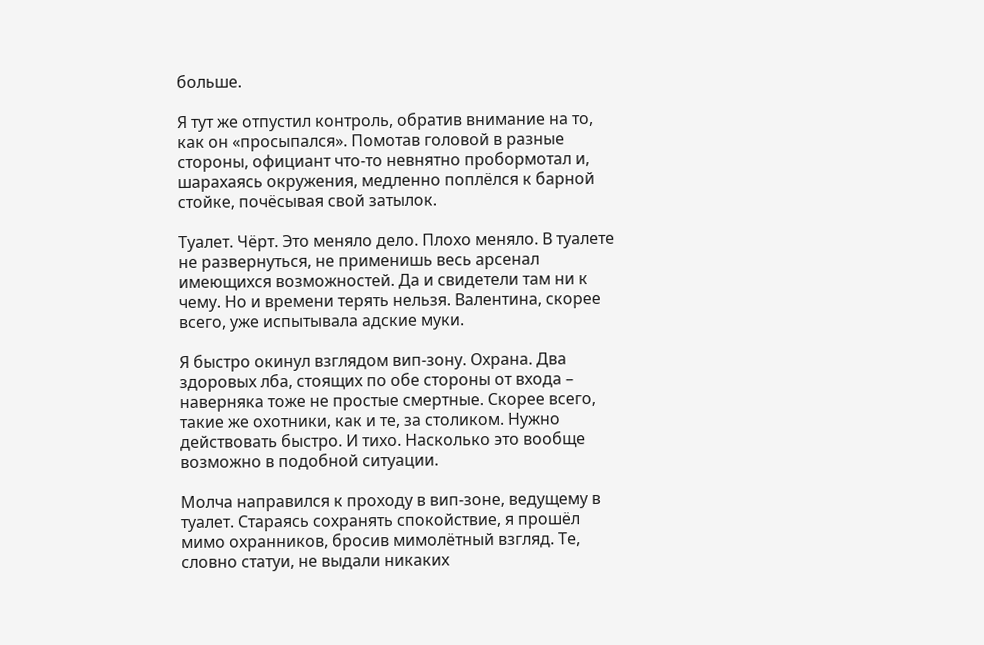больше.

Я тут же отпустил контроль, обратив внимание на то, как он «просыпался». Помотав головой в разные стороны, официант что-то невнятно пробормотал и, шарахаясь окружения, медленно поплёлся к барной стойке, почёсывая свой затылок.

Туалет. Чёрт. Это меняло дело. Плохо меняло. В туалете не развернуться, не применишь весь арсенал имеющихся возможностей. Да и свидетели там ни к чему. Но и времени терять нельзя. Валентина, скорее всего, уже испытывала адские муки.

Я быстро окинул взглядом вип-зону. Охрана. Два здоровых лба, стоящих по обе стороны от входа – наверняка тоже не простые смертные. Скорее всего, такие же охотники, как и те, за столиком. Нужно действовать быстро. И тихо. Насколько это вообще возможно в подобной ситуации.

Молча направился к проходу в вип-зоне, ведущему в туалет. Стараясь сохранять спокойствие, я прошёл мимо охранников, бросив мимолётный взгляд. Те, словно статуи, не выдали никаких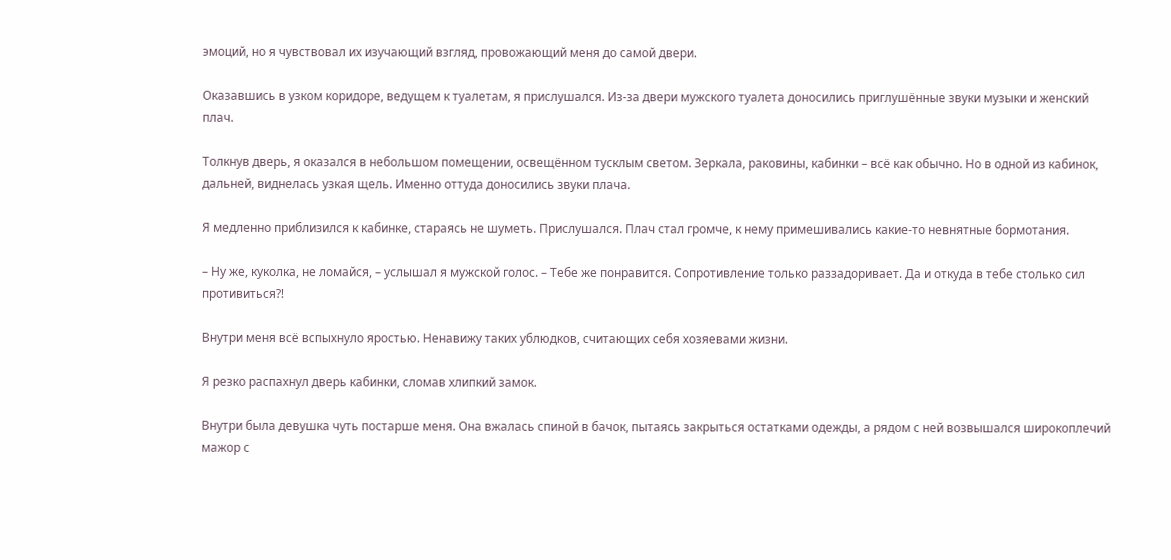эмоций, но я чувствовал их изучающий взгляд, провожающий меня до самой двери.

Оказавшись в узком коридоре, ведущем к туалетам, я прислушался. Из-за двери мужского туалета доносились приглушённые звуки музыки и женский плач.

Толкнув дверь, я оказался в небольшом помещении, освещённом тусклым светом. Зеркала, раковины, кабинки – всё как обычно. Но в одной из кабинок, дальней, виднелась узкая щель. Именно оттуда доносились звуки плача.

Я медленно приблизился к кабинке, стараясь не шуметь. Прислушался. Плач стал громче, к нему примешивались какие-то невнятные бормотания.

– Ну же, куколка, не ломайся, – услышал я мужской голос. – Тебе же понравится. Сопротивление только раззадоривает. Да и откуда в тебе столько сил противиться⁈

Внутри меня всё вспыхнуло яростью. Ненавижу таких ублюдков, считающих себя хозяевами жизни.

Я резко распахнул дверь кабинки, сломав хлипкий замок.

Внутри была девушка чуть постарше меня. Она вжалась спиной в бачок, пытаясь закрыться остатками одежды, а рядом с ней возвышался широкоплечий мажор с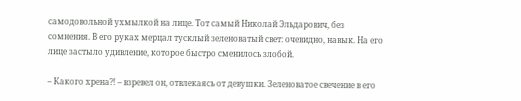самодовольной ухмылкой на лице. Тот самый Николай Эльдарович, без сомнения. В его руках мерцал тусклый зеленоватый свет: очевидно, навык. На его лице застыло удивление, которое быстро сменилось злобой.

– Какого хрена⁈ – взревел он, отвлекаясь от девушки. Зеленоватое свечение в его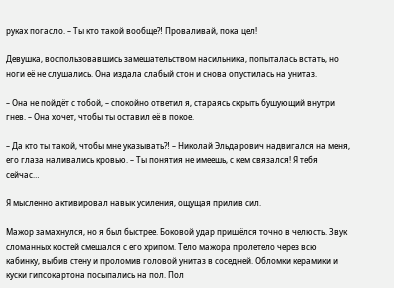руках погасло. – Ты кто такой вообще⁈ Проваливай, пока цел!

Девушка, воспользовавшись замешательством насильника, попыталась встать, но ноги её не слушались. Она издала слабый стон и снова опустилась на унитаз.

– Она не пойдёт с тобой, – спокойно ответил я, стараясь скрыть бушующий внутри гнев. – Она хочет, чтобы ты оставил её в покое.

– Да кто ты такой, чтобы мне указывать⁈ – Николай Эльдарович надвигался на меня, его глаза наливались кровью. – Ты понятия не имеешь, с кем связался! Я тебя сейчас…

Я мысленно активировал навык усиления, ощущая прилив сил.

Мажор замахнулся, но я был быстрее. Боковой удар пришёлся точно в челюсть. Звук сломанных костей смешался с его хрипом. Тело мажора пролетело через всю кабинку, выбив стену и проломив головой унитаз в соседней. Обломки керамики и куски гипсокартона посыпались на пол. Пол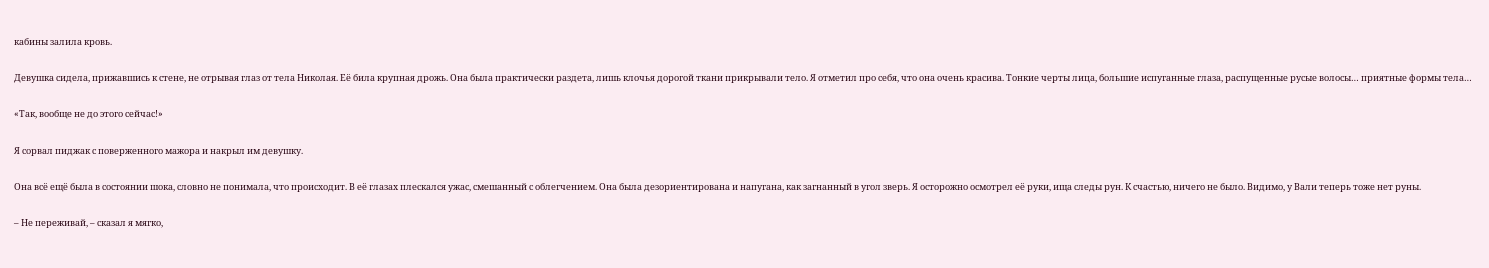кабины залила кровь.

Девушка сидела, прижавшись к стене, не отрывая глаз от тела Николая. Её била крупная дрожь. Она была практически раздета, лишь клочья дорогой ткани прикрывали тело. Я отметил про себя, что она очень красива. Тонкие черты лица, большие испуганные глаза, распущенные русые волосы… приятные формы тела…

«Так, вообще не до этого сейчас!»

Я сорвал пиджак с поверженного мажора и накрыл им девушку.

Она всё ещё была в состоянии шока, словно не понимала, что происходит. В её глазах плескался ужас, смешанный с облегчением. Она была дезориентирована и напугана, как загнанный в угол зверь. Я осторожно осмотрел её руки, ища следы рун. К счастью, ничего не было. Видимо, у Вали теперь тоже нет руны.

– Не переживай, – сказал я мягко,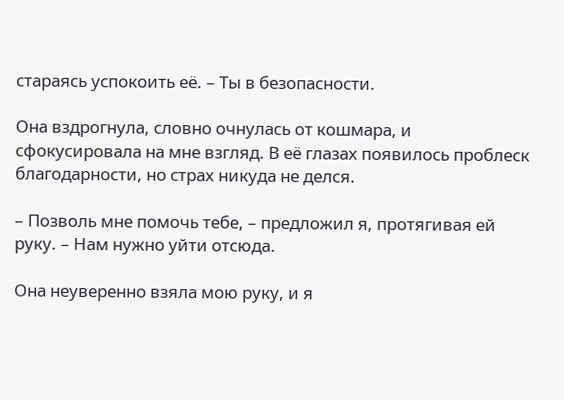стараясь успокоить её. – Ты в безопасности.

Она вздрогнула, словно очнулась от кошмара, и сфокусировала на мне взгляд. В её глазах появилось проблеск благодарности, но страх никуда не делся.

– Позволь мне помочь тебе, – предложил я, протягивая ей руку. – Нам нужно уйти отсюда.

Она неуверенно взяла мою руку, и я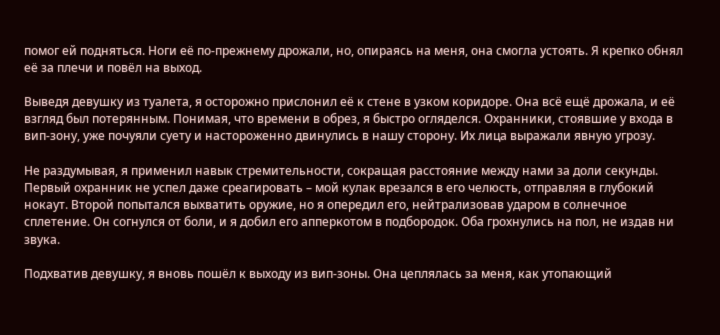помог ей подняться. Ноги её по-прежнему дрожали, но, опираясь на меня, она смогла устоять. Я крепко обнял её за плечи и повёл на выход.

Выведя девушку из туалета, я осторожно прислонил её к стене в узком коридоре. Она всё ещё дрожала, и её взгляд был потерянным. Понимая, что времени в обрез, я быстро огляделся. Охранники, стоявшие у входа в вип-зону, уже почуяли суету и настороженно двинулись в нашу сторону. Их лица выражали явную угрозу.

Не раздумывая, я применил навык стремительности, сокращая расстояние между нами за доли секунды. Первый охранник не успел даже среагировать – мой кулак врезался в его челюсть, отправляя в глубокий нокаут. Второй попытался выхватить оружие, но я опередил его, нейтрализовав ударом в солнечное сплетение. Он согнулся от боли, и я добил его апперкотом в подбородок. Оба грохнулись на пол, не издав ни звука.

Подхватив девушку, я вновь пошёл к выходу из вип-зоны. Она цеплялась за меня, как утопающий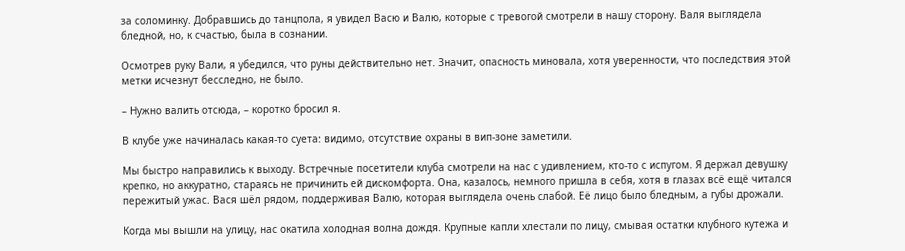за соломинку. Добравшись до танцпола, я увидел Васю и Валю, которые с тревогой смотрели в нашу сторону. Валя выглядела бледной, но, к счастью, была в сознании.

Осмотрев руку Вали, я убедился, что руны действительно нет. Значит, опасность миновала, хотя уверенности, что последствия этой метки исчезнут бесследно, не было.

– Нужно валить отсюда, – коротко бросил я.

В клубе уже начиналась какая-то суета: видимо, отсутствие охраны в вип-зоне заметили.

Мы быстро направились к выходу. Встречные посетители клуба смотрели на нас с удивлением, кто-то с испугом. Я держал девушку крепко, но аккуратно, стараясь не причинить ей дискомфорта. Она, казалось, немного пришла в себя, хотя в глазах всё ещё читался пережитый ужас. Вася шёл рядом, поддерживая Валю, которая выглядела очень слабой. Её лицо было бледным, а губы дрожали.

Когда мы вышли на улицу, нас окатила холодная волна дождя. Крупные капли хлестали по лицу, смывая остатки клубного кутежа и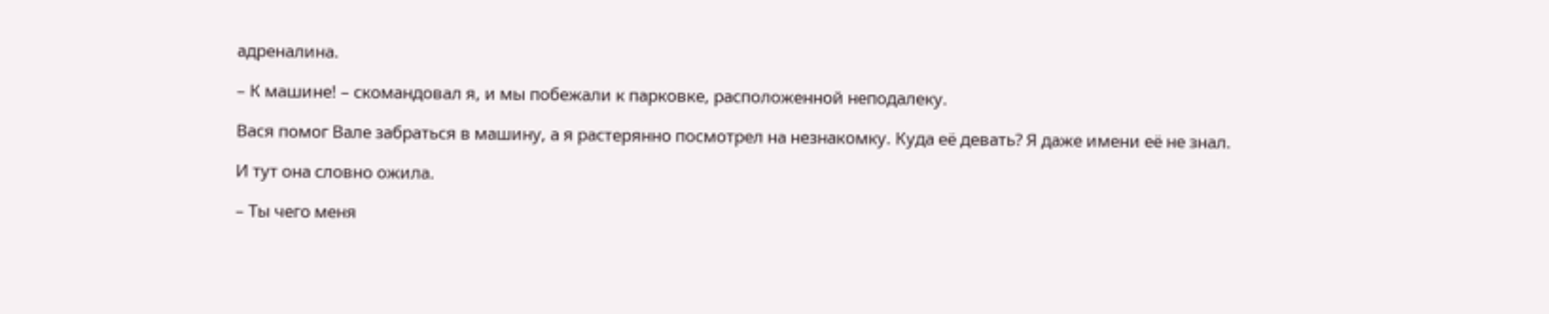адреналина.

– К машине! – скомандовал я, и мы побежали к парковке, расположенной неподалеку.

Вася помог Вале забраться в машину, а я растерянно посмотрел на незнакомку. Куда её девать? Я даже имени её не знал.

И тут она словно ожила.

– Ты чего меня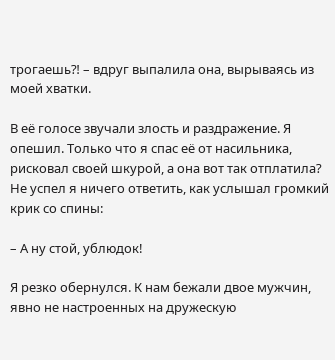трогаешь⁈ – вдруг выпалила она, вырываясь из моей хватки.

В её голосе звучали злость и раздражение. Я опешил. Только что я спас её от насильника, рисковал своей шкурой, а она вот так отплатила? Не успел я ничего ответить, как услышал громкий крик со спины:

– А ну стой, ублюдок!

Я резко обернулся. К нам бежали двое мужчин, явно не настроенных на дружескую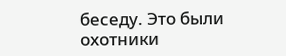беседу. Это были охотники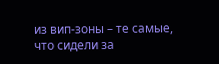из вип-зоны – те самые, что сидели за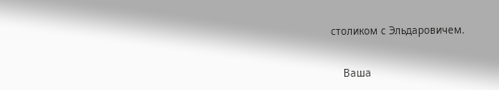столиком с Эльдаровичем.


    Ваша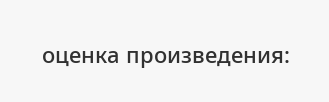оценка произведения: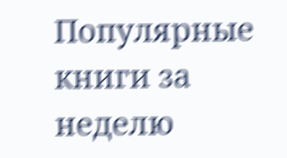Популярные книги за неделю